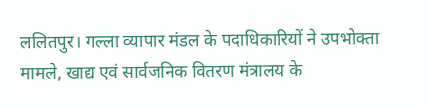ललितपुर। गल्ला व्यापार मंडल के पदाधिकारियों ने उपभोक्ता मामले, खाद्य एवं सार्वजनिक वितरण मंत्रालय के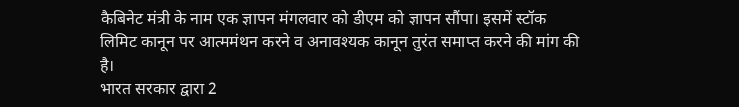कैबिनेट मंत्री के नाम एक ज्ञापन मंगलवार को डीएम को ज्ञापन सौंपा। इसमें स्टॉक लिमिट कानून पर आत्ममंथन करने व अनावश्यक कानून तुरंत समाप्त करने की मांग की है।
भारत सरकार द्वारा 2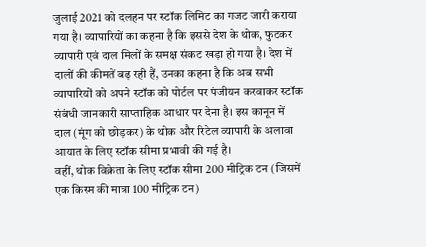जुलाई 2021 को दलहन पर स्टॉक लिमिट का गजट जारी कराया गया है। व्यापारियों का कहना है कि इससे देश के थोक, फुटकर व्यापारी एवं दाल मिलों के समक्ष संकट खड़ा हो गया है। देश में दालों की कीमतें बढ़ रही हैं, उनका कहना है कि अब सभी व्यापारियों को अपने स्टॉक को पोर्टल पर पंजीयन करवाकर स्टॉक संबंधी जानकारी साप्ताहिक आधार पर देना है। इस कानून में दाल (मूंग को छोड़कर) के थोक और रिटेल व्यापारी के अलावा आयात के लिए स्टॉक सीमा प्रभावी की गई है।
वहीं, थोक विक्रेता के लिए स्टॉक सीमा 200 मीट्रिक टन (जिसमें एक किस्म की मात्रा 100 मीट्रिक टन)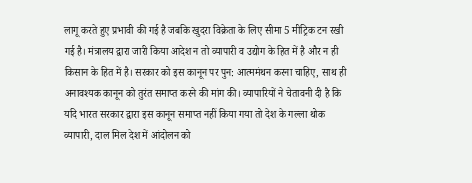लागू करते हुए प्रभावी की गई है जबकि खुदरा विक्रेता के लिए सीमा 5 मीट्रिक टन रखी गई है। मंत्रालय द्वारा जारी किया आदेश न तो व्यापारी व उद्योग के हित में है और न ही किसान के हित में है। सरकार को इस कानून पर पुन: आत्ममंथन करना चाहिए, साथ ही अनावश्यक कानून को तुरंत समाप्त करने की मांग की। व्यापारियों ने चेतावनी दी है कि यदि भारत सरकार द्वारा इस कानून समाप्त नहीं किया गया तो देश के गल्ला थोक व्यापारी, दाल मिल देश में आंदोलन को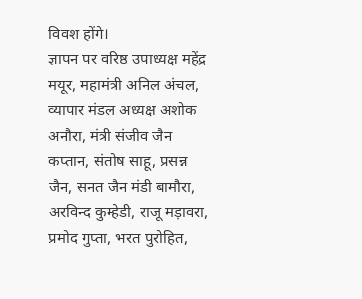विवश होंगे।
ज्ञापन पर वरिष्ठ उपाध्यक्ष महेंद्र मयूर, महामंत्री अनिल अंचल, व्यापार मंडल अध्यक्ष अशोक अनौरा, मंत्री संजीव जैन कप्तान, संतोष साहू, प्रसन्न जैन, सनत जैन मंडी बामौरा, अरविन्द कुम्हेडी, राजू मड़ावरा, प्रमोद गुप्ता, भरत पुरोहित,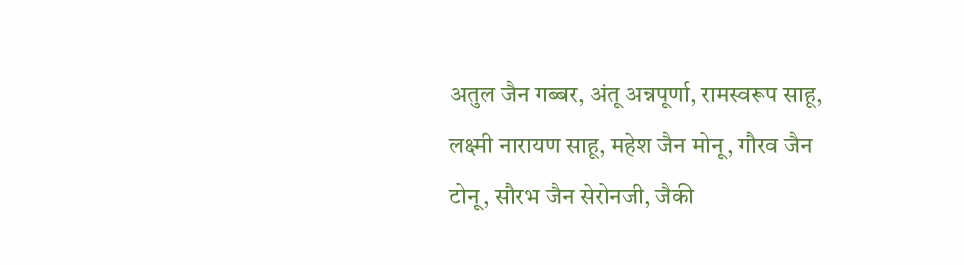अतुल जैन गब्बर, अंतू अन्नपूर्णा, रामस्वरूप साहू, लक्ष्मी नारायण साहू, महेश जैन मोनू, गौरव जैन टोनू, सौरभ जैन सेरोनजी, जैकी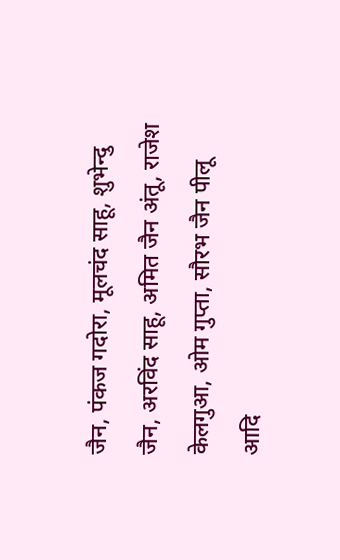जैन, पंकज गदोरा, मूलचंद साहू, शुभेन्दु जैन, अरविंद साहू, अमित जैन अंतू, राजेश केलगुआ, ओम गुप्ता, सौरभ जैन पीलू आदि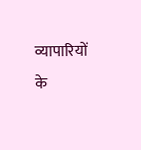व्यापारियों के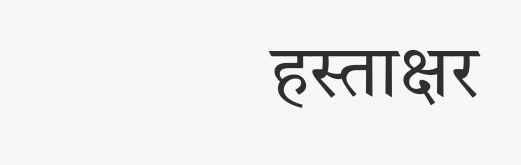हस्ताक्षर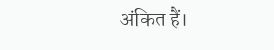अंकित हैं।